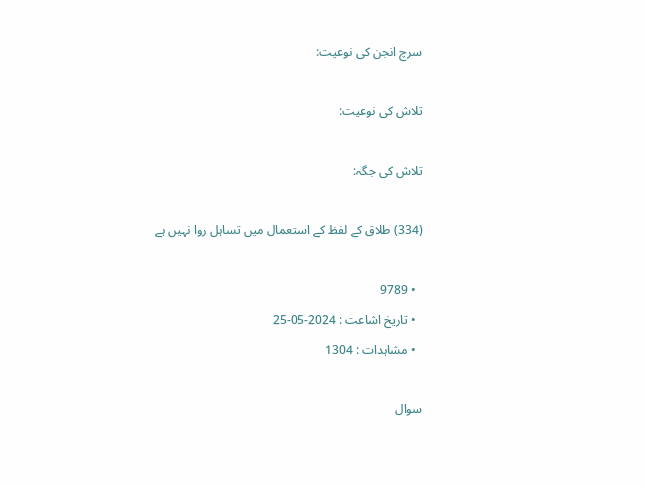سرچ انجن کی نوعیت:

تلاش کی نوعیت:

تلاش کی جگہ:

(334) طلاق کے لفظ کے استعمال میں تساہل روا نہیں ہے

  • 9789
  • تاریخ اشاعت : 2024-05-25
  • مشاہدات : 1304

سوال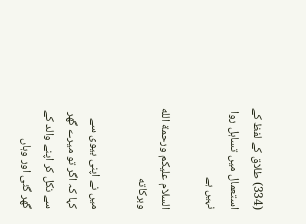(334) طلاق کے لفظ کے استعمال میں تساہل روا نہیں ہے

السلام عليكم ورحمة الله وبركاته

میں نے اپنی بیوی سے کہا کہ اگر تو میرے گھر سے نکل کر اپنے والد کے گھر گئی اور وہاں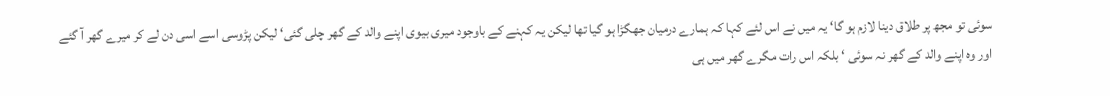سوئی تو مجھ پر طلاق دینا لازم ہو گا‘ یہ میں نے اس لئے کہا کہ ہمارے درمیان جھگڑا ہو گیا تھا لیکن یہ کہنے کے باوجود میری بیوی اپنے والد کے گھر چلی گئی‘ لیکن پڑوسی اسے اسی دن لے کر میرے گھر آ گئے اور وہ اپنے والد کے گھر نہ سوئی ‘ بلکہ اس رات مگرے گھر میں ہی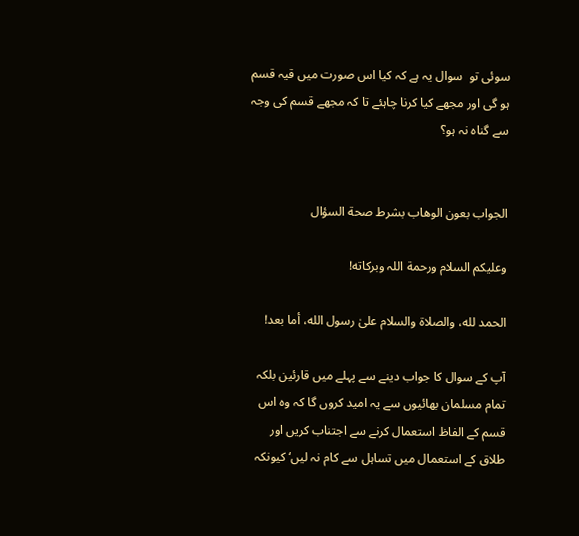سوئی تو  سوال یہ ہے کہ کیا اس صورت میں قیہ قسم ہو گی اور مجھے کیا کرنا چاہئے تا کہ مجھے قسم کی وجہ سے گناہ نہ ہو؟


الجواب بعون الوهاب بشرط صحة السؤال

وعلیکم السلام ورحمة اللہ وبرکاته!

الحمد لله، والصلاة والسلام علىٰ رسول الله، أما بعد!

آپ کے سوال کا جواب دینے سے پہلے میں قارئین بلکہ تمام مسلمان بھائیوں سے یہ امید کروں گا کہ وہ اس قسم کے الفاظ استعمال کرنے سے اجتناب کریں اور طلاق کے استعمال میں تساہل سے کام نہ لیں‘ کیونکہ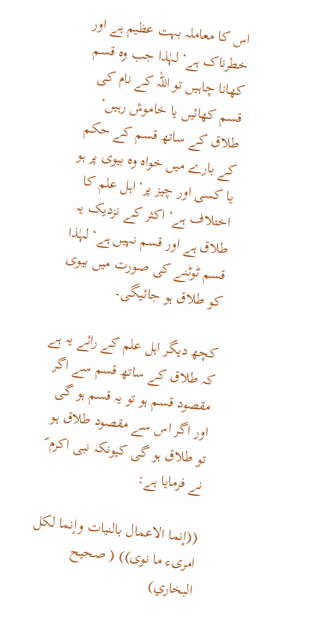اس کا معاملہ بہت عظیم ہے اور خطرناک ہے‘ لہٰذا جب وہ قسم کھانا چاہیں تو اللہ کے نام کی قسم کھائیں یا خاموش رہیں‘ طلاق کے ساتھ قسم کے حکم کے بارے میں خواہ وہ بیوی پر ہو یا کسی اور چیز پر‘ اہل علم کا اختلاف ہے‘ اکثر کے نزدیک یہ طلاق ہے اور قسم نہیں ہے‘ لہٰذا قسم ٹوٹنے کی صورت میں بیوی کو طلاق ہو جائیگی۔

کچھ دیگر اہل علم کے رائے یہ ہے کہ طلاق کے ساتھ قسم سے اگر مقصود قسم ہو تو یہ قسم ہو گی اور اگر اس سے مقصود طلاق ہو تو طلاق ہو گی کیونکہ نبی اکرم ؐ نے فرمایا ہے:

((إنما الاعمال بالنيات وإنما لكل امرىء ما نوى)) ( صحيح البخاري)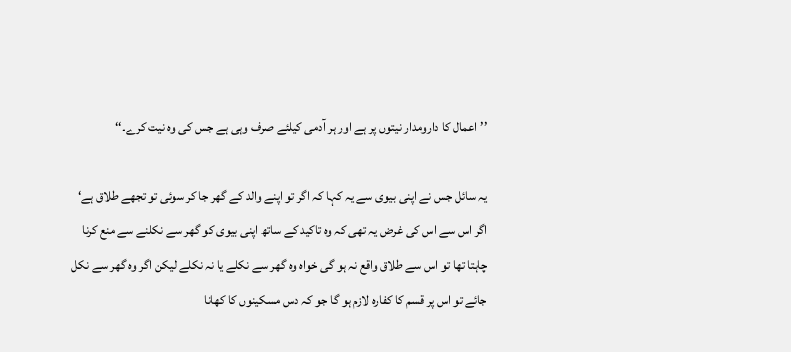’’اعمال کا دارومدار نیتوں پر ہے اور ہر آدمی کیلئے صرف وہی ہے جس کی وہ نیت کرے۔‘‘

یہ سائل جس نے اپنی بیوی سے یہ کہا کہ اگر تو اپنے والد کے گھر جا کر سوئی تو تجھے طلاق ہے‘ اگر اس سے اس کی غرض یہ تھی کہ وہ تاکید کے ساتھ اپنی بیوی کو گھر سے نکلنے سے منع کرنا چاہتا تھا تو اس سے طلاق واقع نہ ہو گی خواہ وہ گھر سے نکلے یا نہ نکلے لیکن اگر وہ گھر سے نکل جائے تو اس پر قسم کا کفارہ لازم ہو گا جو کہ دس مسکینوں کا کھانا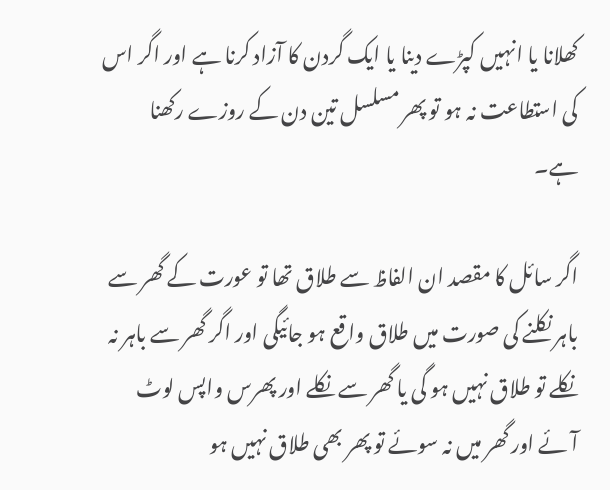کھلانا یا انہیں کپڑے دینا یا ایک گردن کا آزاد کرنا ہے اور اگر اس کی استطاعت نہ ہو تو پھر مسلسل تین دن کے روزے رکھنا ہے۔

اگر سائل کا مقصد ان الفاظ سے طلاق تھا تو عورت کے گھر سے باہر نکلنے کی صورت میں طلاق واقع ہو جائیگی اور اگر گھر سے باہر نہ نکلے تو طلاق نہیں ہو گی یا گھر سے نکلے اور پھرس واپس لوٹ آئے اور گھر میں نہ سوئے تو پھر بھی طلاق نہیں ہو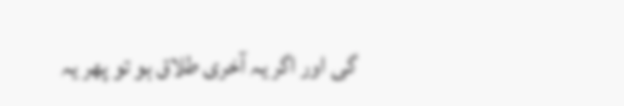گی اور اگر یہ آخری طلاق ہو تو پھر یہ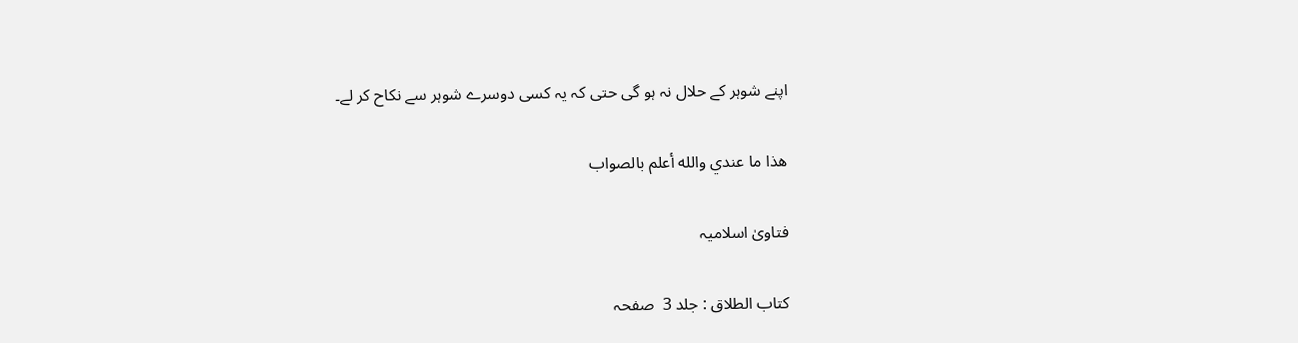اپنے شوہر کے حلال نہ ہو گی حتی کہ یہ کسی دوسرے شوہر سے نکاح کر لے۔

ھذا ما عندي والله أعلم بالصواب

فتاویٰ اسلامیہ

کتاب الطلاق : جلد 3  صفحہ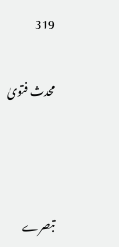319

محدث فتویٰ



تبصرے